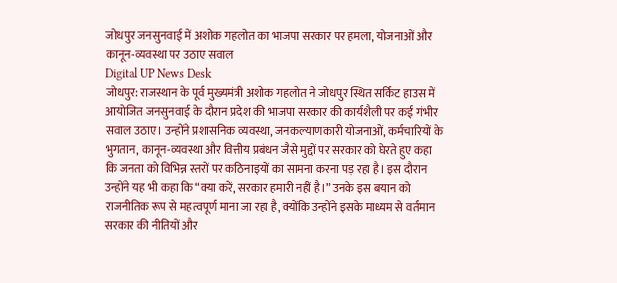जोधपुर जनसुनवाई में अशोक गहलोत का भाजपा सरकार पर हमला, योजनाओं और कानून-व्यवस्था पर उठाए सवाल
Digital UP News Desk
जोधपुर: राजस्थान के पूर्व मुख्यमंत्री अशोक गहलोत ने जोधपुर स्थित सर्किट हाउस में आयोजित जनसुनवाई के दौरान प्रदेश की भाजपा सरकार की कार्यशैली पर कई गंभीर सवाल उठाए। उन्होंने प्रशासनिक व्यवस्था, जनकल्याणकारी योजनाओं, कर्मचारियों के भुगतान, कानून-व्यवस्था और वित्तीय प्रबंधन जैसे मुद्दों पर सरकार को घेरते हुए कहा कि जनता को विभिन्न स्तरों पर कठिनाइयों का सामना करना पड़ रहा है। इस दौरान उन्होंने यह भी कहा कि “क्या करें, सरकार हमारी नहीं है।” उनके इस बयान को राजनीतिक रूप से महत्वपूर्ण माना जा रहा है, क्योंकि उन्होंने इसके माध्यम से वर्तमान सरकार की नीतियों और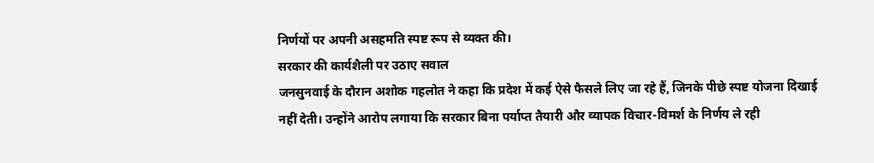निर्णयों पर अपनी असहमति स्पष्ट रूप से व्यक्त की।
सरकार की कार्यशैली पर उठाए सवाल
जनसुनवाई के दौरान अशोक गहलोत ने कहा कि प्रदेश में कई ऐसे फैसले लिए जा रहे हैं, जिनके पीछे स्पष्ट योजना दिखाई नहीं देती। उन्होंने आरोप लगाया कि सरकार बिना पर्याप्त तैयारी और व्यापक विचार-विमर्श के निर्णय ले रही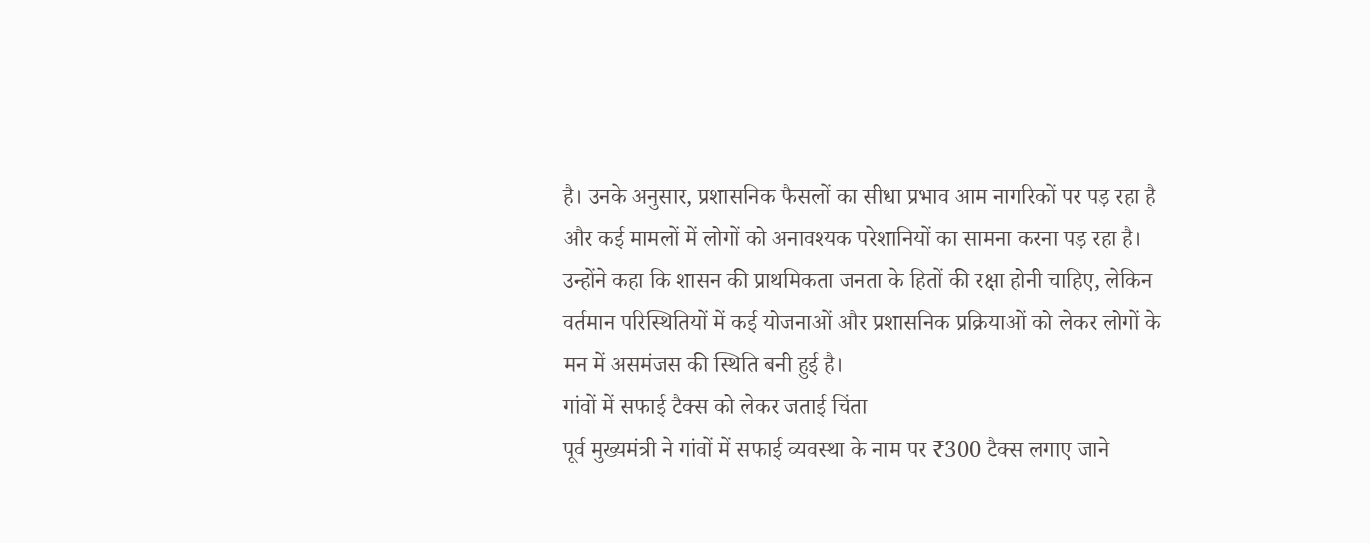है। उनके अनुसार, प्रशासनिक फैसलों का सीधा प्रभाव आम नागरिकों पर पड़ रहा है और कई मामलों में लोगों को अनावश्यक परेशानियों का सामना करना पड़ रहा है।
उन्होंने कहा कि शासन की प्राथमिकता जनता के हितों की रक्षा होनी चाहिए, लेकिन वर्तमान परिस्थितियों में कई योजनाओं और प्रशासनिक प्रक्रियाओं को लेकर लोगों के मन में असमंजस की स्थिति बनी हुई है।
गांवों में सफाई टैक्स को लेकर जताई चिंता
पूर्व मुख्यमंत्री ने गांवों में सफाई व्यवस्था के नाम पर ₹300 टैक्स लगाए जाने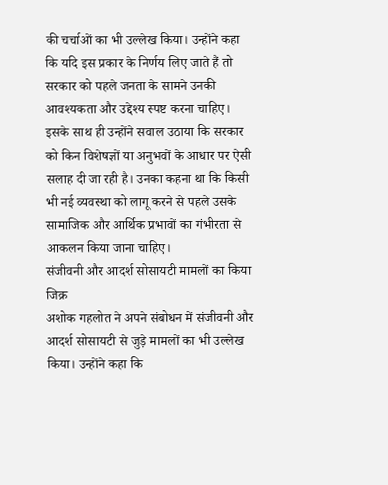की चर्चाओं का भी उल्लेख किया। उन्होंने कहा कि यदि इस प्रकार के निर्णय लिए जाते हैं तो सरकार को पहले जनता के सामने उनकी आवश्यकता और उद्देश्य स्पष्ट करना चाहिए।
इसके साथ ही उन्होंने सवाल उठाया कि सरकार को किन विशेषज्ञों या अनुभवों के आधार पर ऐसी सलाह दी जा रही है। उनका कहना था कि किसी भी नई व्यवस्था को लागू करने से पहले उसके सामाजिक और आर्थिक प्रभावों का गंभीरता से आकलन किया जाना चाहिए।
संजीवनी और आदर्श सोसायटी मामलों का किया जिक्र
अशोक गहलोत ने अपने संबोधन में संजीवनी और आदर्श सोसायटी से जुड़े मामलों का भी उल्लेख किया। उन्होंने कहा कि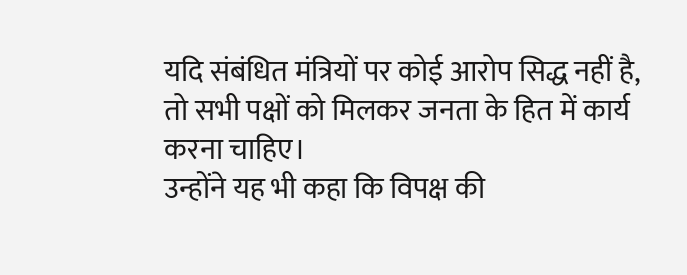यदि संबंधित मंत्रियों पर कोई आरोप सिद्ध नहीं है, तो सभी पक्षों को मिलकर जनता के हित में कार्य करना चाहिए।
उन्होंने यह भी कहा कि विपक्ष की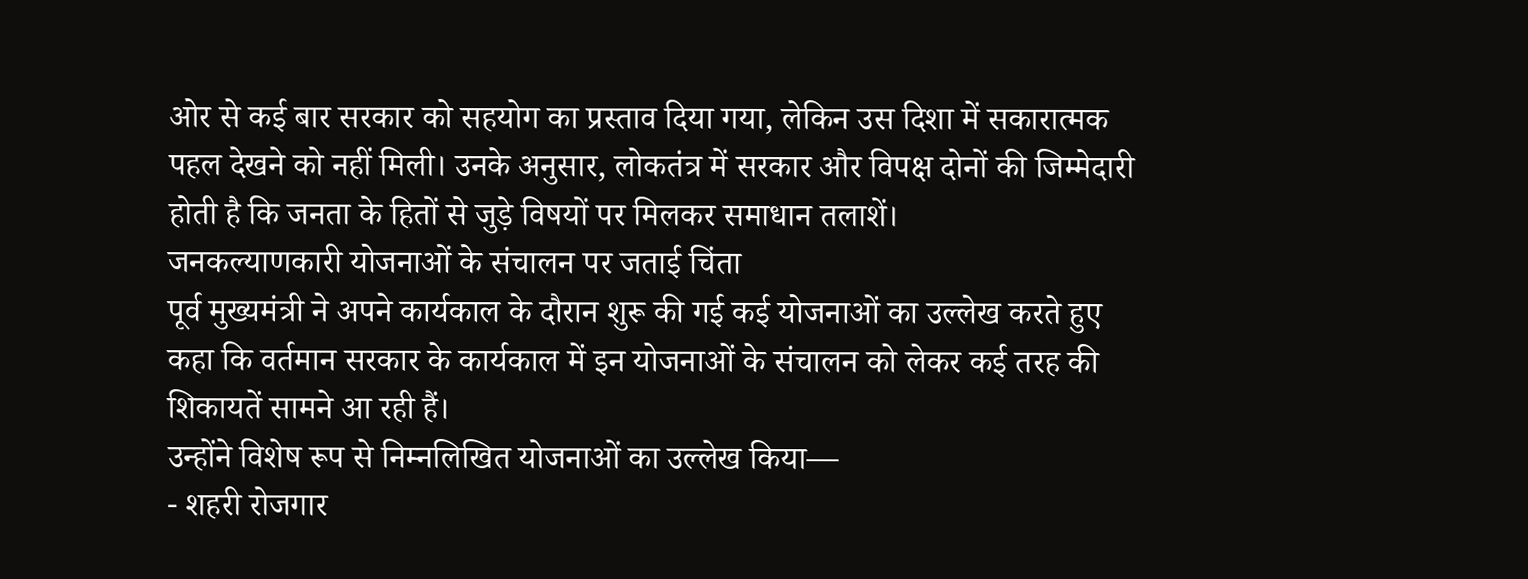ओर से कई बार सरकार को सहयोग का प्रस्ताव दिया गया, लेकिन उस दिशा में सकारात्मक पहल देखने को नहीं मिली। उनके अनुसार, लोकतंत्र में सरकार और विपक्ष दोनों की जिम्मेदारी होती है कि जनता के हितों से जुड़े विषयों पर मिलकर समाधान तलाशें।
जनकल्याणकारी योजनाओं के संचालन पर जताई चिंता
पूर्व मुख्यमंत्री ने अपने कार्यकाल के दौरान शुरू की गई कई योजनाओं का उल्लेख करते हुए कहा कि वर्तमान सरकार के कार्यकाल में इन योजनाओं के संचालन को लेकर कई तरह की शिकायतें सामने आ रही हैं।
उन्होंने विशेष रूप से निम्नलिखित योजनाओं का उल्लेख किया—
- शहरी रोजगार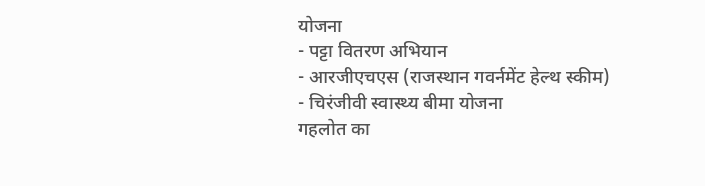योजना
- पट्टा वितरण अभियान
- आरजीएचएस (राजस्थान गवर्नमेंट हेल्थ स्कीम)
- चिरंजीवी स्वास्थ्य बीमा योजना
गहलोत का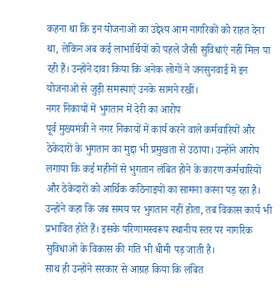कहना था कि इन योजनाओं का उद्देश्य आम नागरिकों को राहत देना था, लेकिन अब कई लाभार्थियों को पहले जैसी सुविधाएं नहीं मिल पा रही हैं। उन्होंने दावा किया कि अनेक लोगों ने जनसुनवाई में इन योजनाओं से जुड़ी समस्याएं उनके सामने रखीं।
नगर निकायों में भुगतान में देरी का आरोप
पूर्व मुख्यमंत्री ने नगर निकायों में कार्य करने वाले कर्मचारियों और ठेकेदारों के भुगतान का मुद्दा भी प्रमुखता से उठाया। उन्होंने आरोप लगाया कि कई महीनों से भुगतान लंबित होने के कारण कर्मचारियों और ठेकेदारों को आर्थिक कठिनाइयों का सामना करना पड़ रहा है।
उन्होंने कहा कि जब समय पर भुगतान नहीं होता, तब विकास कार्य भी प्रभावित होते हैं। इसके परिणामस्वरूप स्थानीय स्तर पर नागरिक सुविधाओं के विकास की गति भी धीमी पड़ जाती है।
साथ ही उन्होंने सरकार से आग्रह किया कि लंबित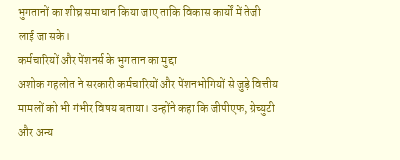भुगतानों का शीघ्र समाधान किया जाए ताकि विकास कार्यों में तेजी लाई जा सके।
कर्मचारियों और पेंशनर्स के भुगतान का मुद्दा
अशोक गहलोत ने सरकारी कर्मचारियों और पेंशनभोगियों से जुड़े वित्तीय मामलों को भी गंभीर विषय बताया। उन्होंने कहा कि जीपीएफ, ग्रेच्युटी और अन्य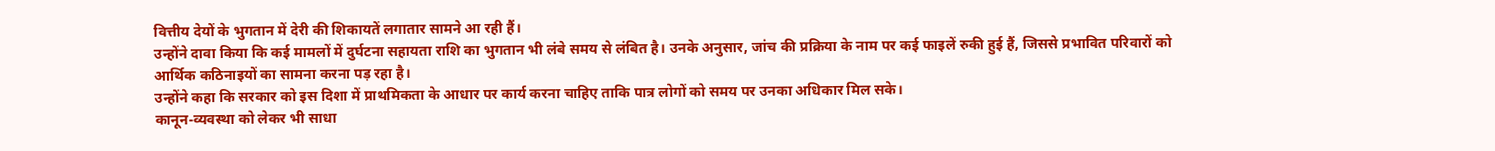वित्तीय देयों के भुगतान में देरी की शिकायतें लगातार सामने आ रही हैं।
उन्होंने दावा किया कि कई मामलों में दुर्घटना सहायता राशि का भुगतान भी लंबे समय से लंबित है। उनके अनुसार, जांच की प्रक्रिया के नाम पर कई फाइलें रुकी हुई हैं, जिससे प्रभावित परिवारों को आर्थिक कठिनाइयों का सामना करना पड़ रहा है।
उन्होंने कहा कि सरकार को इस दिशा में प्राथमिकता के आधार पर कार्य करना चाहिए ताकि पात्र लोगों को समय पर उनका अधिकार मिल सके।
कानून-व्यवस्था को लेकर भी साधा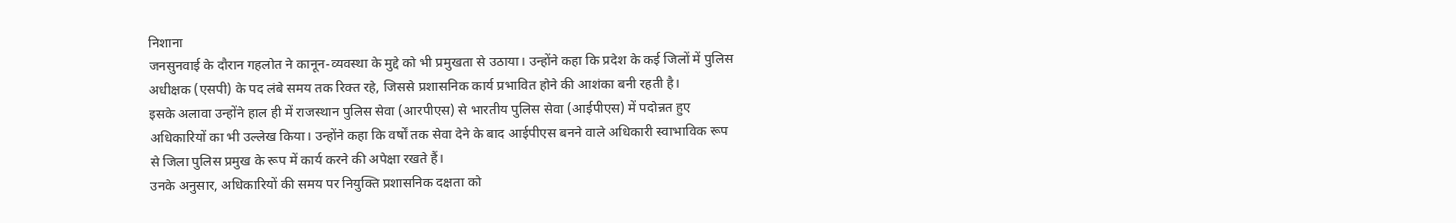निशाना
जनसुनवाई के दौरान गहलोत ने कानून-व्यवस्था के मुद्दे को भी प्रमुखता से उठाया। उन्होंने कहा कि प्रदेश के कई जिलों में पुलिस अधीक्षक (एसपी) के पद लंबे समय तक रिक्त रहे, जिससे प्रशासनिक कार्य प्रभावित होने की आशंका बनी रहती है।
इसके अलावा उन्होंने हाल ही में राजस्थान पुलिस सेवा (आरपीएस) से भारतीय पुलिस सेवा (आईपीएस) में पदोन्नत हुए अधिकारियों का भी उल्लेख किया। उन्होंने कहा कि वर्षों तक सेवा देने के बाद आईपीएस बनने वाले अधिकारी स्वाभाविक रूप से जिला पुलिस प्रमुख के रूप में कार्य करने की अपेक्षा रखते हैं।
उनके अनुसार, अधिकारियों की समय पर नियुक्ति प्रशासनिक दक्षता को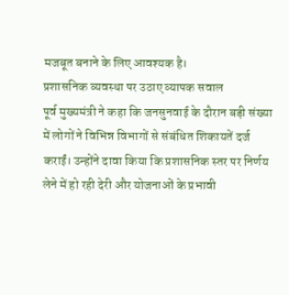मजबूत बनाने के लिए आवश्यक है।
प्रशासनिक व्यवस्था पर उठाए व्यापक सवाल
पूर्व मुख्यमंत्री ने कहा कि जनसुनवाई के दौरान बड़ी संख्या में लोगों ने विभिन्न विभागों से संबंधित शिकायतें दर्ज कराईं। उन्होंने दावा किया कि प्रशासनिक स्तर पर निर्णय लेने में हो रही देरी और योजनाओं के प्रभावी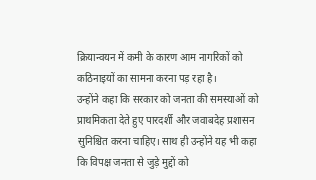क्रियान्वयन में कमी के कारण आम नागरिकों को कठिनाइयों का सामना करना पड़ रहा है।
उन्होंने कहा कि सरकार को जनता की समस्याओं को प्राथमिकता देते हुए पारदर्शी और जवाबदेह प्रशासन सुनिश्चित करना चाहिए। साथ ही उन्होंने यह भी कहा कि विपक्ष जनता से जुड़े मुद्दों को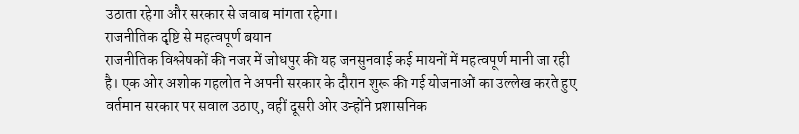उठाता रहेगा और सरकार से जवाब मांगता रहेगा।
राजनीतिक दृष्टि से महत्वपूर्ण बयान
राजनीतिक विश्लेषकों की नजर में जोधपुर की यह जनसुनवाई कई मायनों में महत्वपूर्ण मानी जा रही है। एक ओर अशोक गहलोत ने अपनी सरकार के दौरान शुरू की गई योजनाओं का उल्लेख करते हुए वर्तमान सरकार पर सवाल उठाए, वहीं दूसरी ओर उन्होंने प्रशासनिक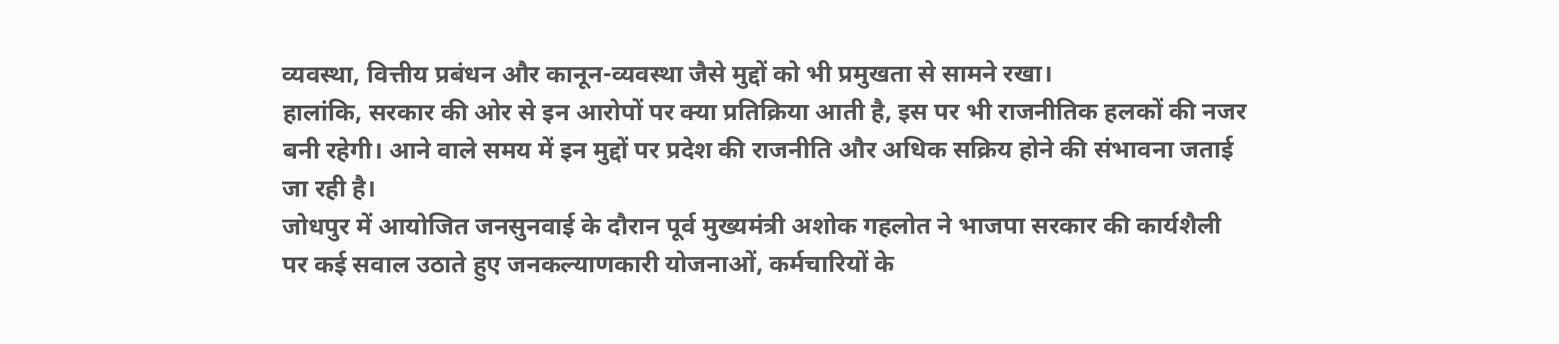व्यवस्था, वित्तीय प्रबंधन और कानून-व्यवस्था जैसे मुद्दों को भी प्रमुखता से सामने रखा।
हालांकि, सरकार की ओर से इन आरोपों पर क्या प्रतिक्रिया आती है, इस पर भी राजनीतिक हलकों की नजर बनी रहेगी। आने वाले समय में इन मुद्दों पर प्रदेश की राजनीति और अधिक सक्रिय होने की संभावना जताई जा रही है।
जोधपुर में आयोजित जनसुनवाई के दौरान पूर्व मुख्यमंत्री अशोक गहलोत ने भाजपा सरकार की कार्यशैली पर कई सवाल उठाते हुए जनकल्याणकारी योजनाओं, कर्मचारियों के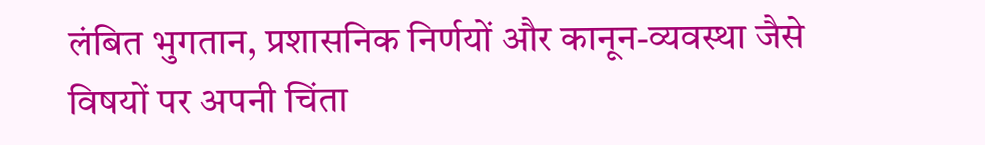लंबित भुगतान, प्रशासनिक निर्णयों और कानून-व्यवस्था जैसे विषयों पर अपनी चिंता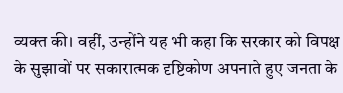व्यक्त की। वहीं, उन्होंने यह भी कहा कि सरकार को विपक्ष के सुझावों पर सकारात्मक दृष्टिकोण अपनाते हुए जनता के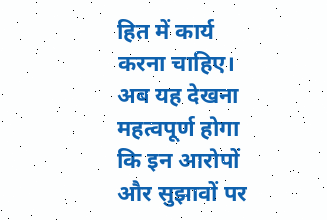हित में कार्य करना चाहिए। अब यह देखना महत्वपूर्ण होगा कि इन आरोपों और सुझावों पर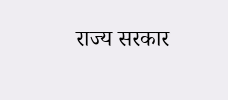राज्य सरकार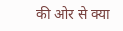की ओर से क्या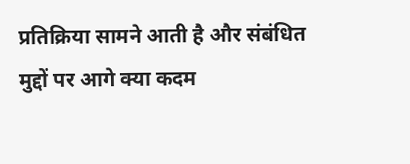प्रतिक्रिया सामने आती है और संबंधित मुद्दों पर आगे क्या कदम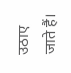उठाए जाते हैं।